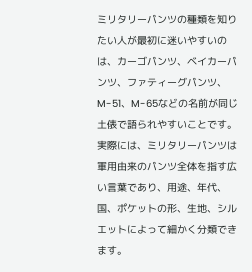ミリタリーパンツの種類を知りたい人が最初に迷いやすいのは、カーゴパンツ、ベイカーパンツ、ファティーグパンツ、M-51、M-65などの名前が同じ土俵で語られやすいことです。
実際には、ミリタリーパンツは軍用由来のパンツ全体を指す広い言葉であり、用途、年代、国、ポケットの形、生地、シルエットによって細かく分類できます。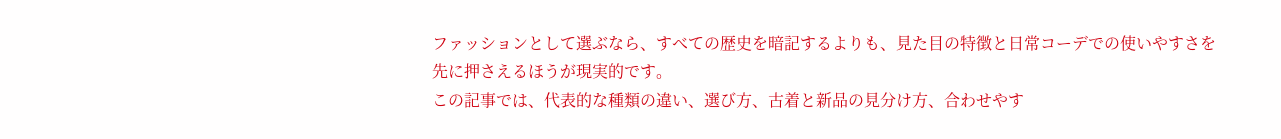ファッションとして選ぶなら、すべての歴史を暗記するよりも、見た目の特徴と日常コーデでの使いやすさを先に押さえるほうが現実的です。
この記事では、代表的な種類の違い、選び方、古着と新品の見分け方、合わせやす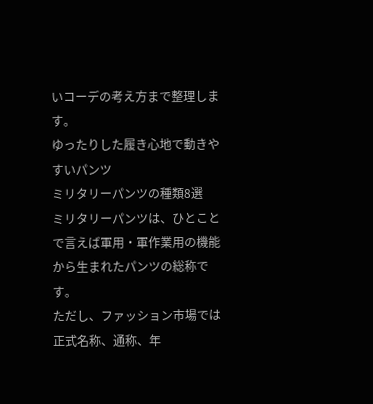いコーデの考え方まで整理します。
ゆったりした履き心地で動きやすいパンツ
ミリタリーパンツの種類8選
ミリタリーパンツは、ひとことで言えば軍用・軍作業用の機能から生まれたパンツの総称です。
ただし、ファッション市場では正式名称、通称、年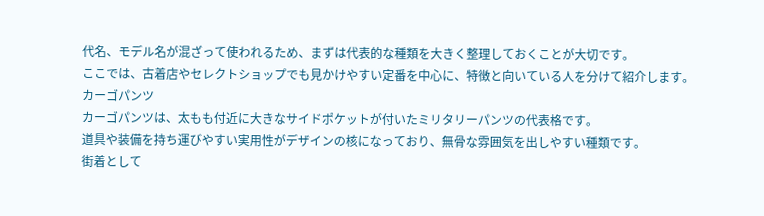代名、モデル名が混ざって使われるため、まずは代表的な種類を大きく整理しておくことが大切です。
ここでは、古着店やセレクトショップでも見かけやすい定番を中心に、特徴と向いている人を分けて紹介します。
カーゴパンツ
カーゴパンツは、太もも付近に大きなサイドポケットが付いたミリタリーパンツの代表格です。
道具や装備を持ち運びやすい実用性がデザインの核になっており、無骨な雰囲気を出しやすい種類です。
街着として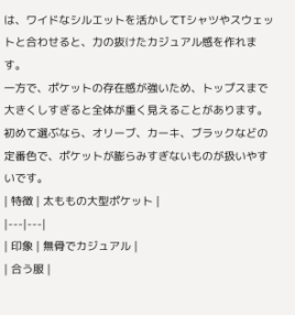は、ワイドなシルエットを活かしてTシャツやスウェットと合わせると、力の抜けたカジュアル感を作れます。
一方で、ポケットの存在感が強いため、トップスまで大きくしすぎると全体が重く見えることがあります。
初めて選ぶなら、オリーブ、カーキ、ブラックなどの定番色で、ポケットが膨らみすぎないものが扱いやすいです。
| 特徴 | 太ももの大型ポケット |
|---|---|
| 印象 | 無骨でカジュアル |
| 合う服 |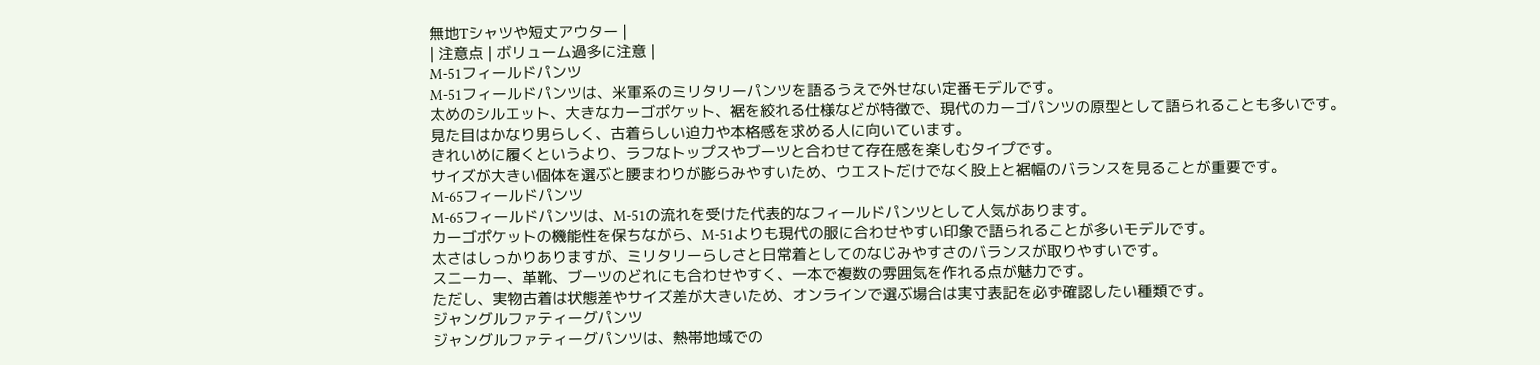無地Tシャツや短丈アウター |
| 注意点 | ボリューム過多に注意 |
M-51フィールドパンツ
M-51フィールドパンツは、米軍系のミリタリーパンツを語るうえで外せない定番モデルです。
太めのシルエット、大きなカーゴポケット、裾を絞れる仕様などが特徴で、現代のカーゴパンツの原型として語られることも多いです。
見た目はかなり男らしく、古着らしい迫力や本格感を求める人に向いています。
きれいめに履くというより、ラフなトップスやブーツと合わせて存在感を楽しむタイプです。
サイズが大きい個体を選ぶと腰まわりが膨らみやすいため、ウエストだけでなく股上と裾幅のバランスを見ることが重要です。
M-65フィールドパンツ
M-65フィールドパンツは、M-51の流れを受けた代表的なフィールドパンツとして人気があります。
カーゴポケットの機能性を保ちながら、M-51よりも現代の服に合わせやすい印象で語られることが多いモデルです。
太さはしっかりありますが、ミリタリーらしさと日常着としてのなじみやすさのバランスが取りやすいです。
スニーカー、革靴、ブーツのどれにも合わせやすく、一本で複数の雰囲気を作れる点が魅力です。
ただし、実物古着は状態差やサイズ差が大きいため、オンラインで選ぶ場合は実寸表記を必ず確認したい種類です。
ジャングルファティーグパンツ
ジャングルファティーグパンツは、熱帯地域での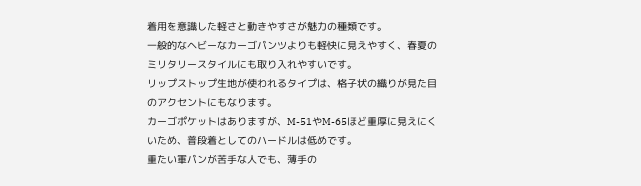着用を意識した軽さと動きやすさが魅力の種類です。
一般的なヘビーなカーゴパンツよりも軽快に見えやすく、春夏のミリタリースタイルにも取り入れやすいです。
リップストップ生地が使われるタイプは、格子状の織りが見た目のアクセントにもなります。
カーゴポケットはありますが、M-51やM-65ほど重厚に見えにくいため、普段着としてのハードルは低めです。
重たい軍パンが苦手な人でも、薄手の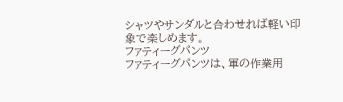シャツやサンダルと合わせれば軽い印象で楽しめます。
ファティーグパンツ
ファティーグパンツは、軍の作業用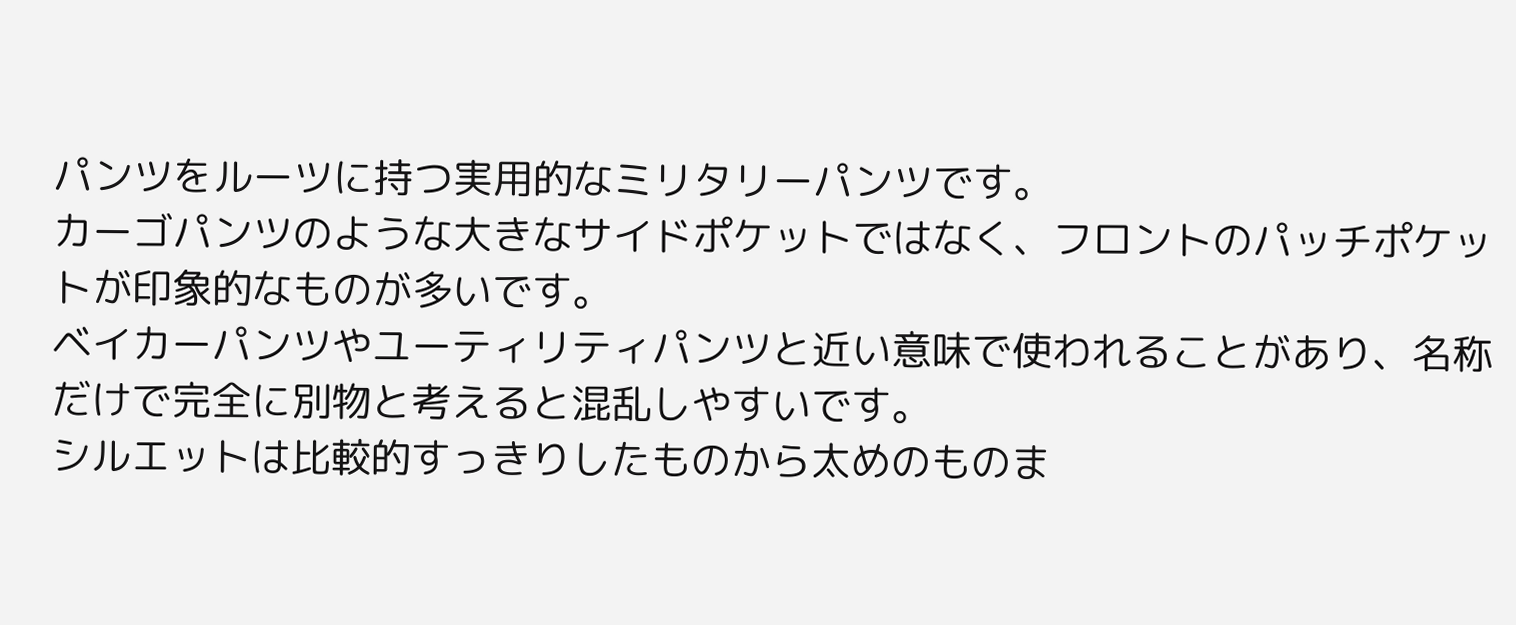パンツをルーツに持つ実用的なミリタリーパンツです。
カーゴパンツのような大きなサイドポケットではなく、フロントのパッチポケットが印象的なものが多いです。
ベイカーパンツやユーティリティパンツと近い意味で使われることがあり、名称だけで完全に別物と考えると混乱しやすいです。
シルエットは比較的すっきりしたものから太めのものま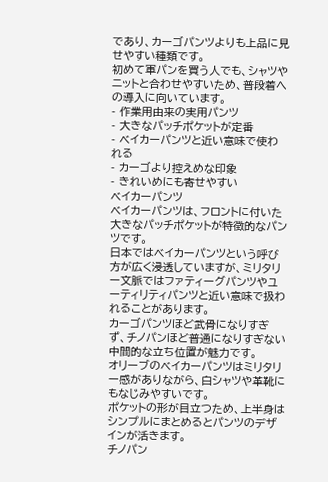であり、カーゴパンツよりも上品に見せやすい種類です。
初めて軍パンを買う人でも、シャツやニットと合わせやすいため、普段着への導入に向いています。
- 作業用由来の実用パンツ
- 大きなパッチポケットが定番
- ベイカーパンツと近い意味で使われる
- カーゴより控えめな印象
- きれいめにも寄せやすい
ベイカーパンツ
ベイカーパンツは、フロントに付いた大きなパッチポケットが特徴的なパンツです。
日本ではベイカーパンツという呼び方が広く浸透していますが、ミリタリー文脈ではファティーグパンツやユーティリティパンツと近い意味で扱われることがあります。
カーゴパンツほど武骨になりすぎず、チノパンほど普通になりすぎない中間的な立ち位置が魅力です。
オリーブのベイカーパンツはミリタリー感がありながら、白シャツや革靴にもなじみやすいです。
ポケットの形が目立つため、上半身はシンプルにまとめるとパンツのデザインが活きます。
チノパン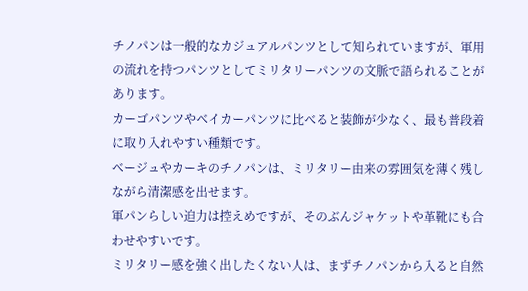チノパンは一般的なカジュアルパンツとして知られていますが、軍用の流れを持つパンツとしてミリタリーパンツの文脈で語られることがあります。
カーゴパンツやベイカーパンツに比べると装飾が少なく、最も普段着に取り入れやすい種類です。
ベージュやカーキのチノパンは、ミリタリー由来の雰囲気を薄く残しながら清潔感を出せます。
軍パンらしい迫力は控えめですが、そのぶんジャケットや革靴にも合わせやすいです。
ミリタリー感を強く出したくない人は、まずチノパンから入ると自然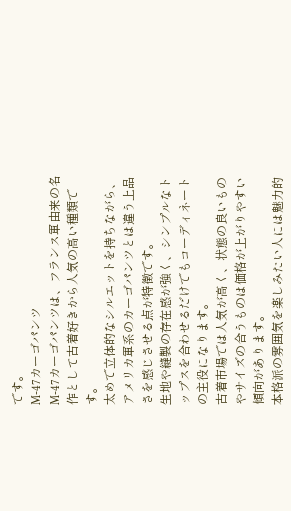です。
M-47カーゴパンツ
M-47カーゴパンツは、フランス軍由来の名作として古着好きから人気の高い種類です。
太めで立体的なシルエットを持ちながら、アメリカ軍系のカーゴパンツとは違う上品さを感じさせる点が特徴です。
生地や縫製の存在感が強く、シンプルなトップスを合わせるだけでもコーディネートの主役になります。
古着市場では人気が高く、状態の良いものやサイズの合うものは価格が上がりやすい傾向があります。
本格派の雰囲気を楽しみたい人には魅力的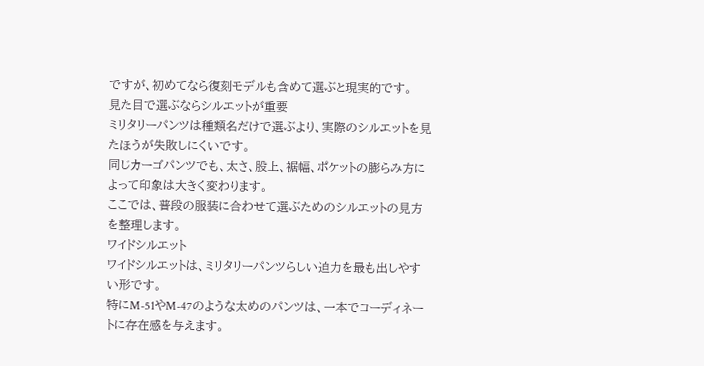ですが、初めてなら復刻モデルも含めて選ぶと現実的です。
見た目で選ぶならシルエットが重要
ミリタリーパンツは種類名だけで選ぶより、実際のシルエットを見たほうが失敗しにくいです。
同じカーゴパンツでも、太さ、股上、裾幅、ポケットの膨らみ方によって印象は大きく変わります。
ここでは、普段の服装に合わせて選ぶためのシルエットの見方を整理します。
ワイドシルエット
ワイドシルエットは、ミリタリーパンツらしい迫力を最も出しやすい形です。
特にM-51やM-47のような太めのパンツは、一本でコーディネートに存在感を与えます。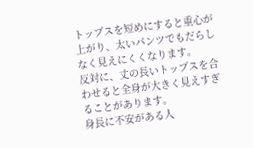トップスを短めにすると重心が上がり、太いパンツでもだらしなく見えにくくなります。
反対に、丈の長いトップスを合わせると全身が大きく見えすぎることがあります。
身長に不安がある人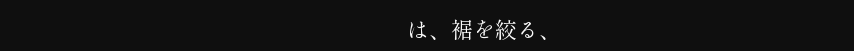は、裾を絞る、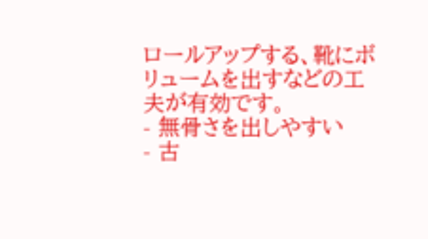ロールアップする、靴にボリュームを出すなどの工夫が有効です。
- 無骨さを出しやすい
- 古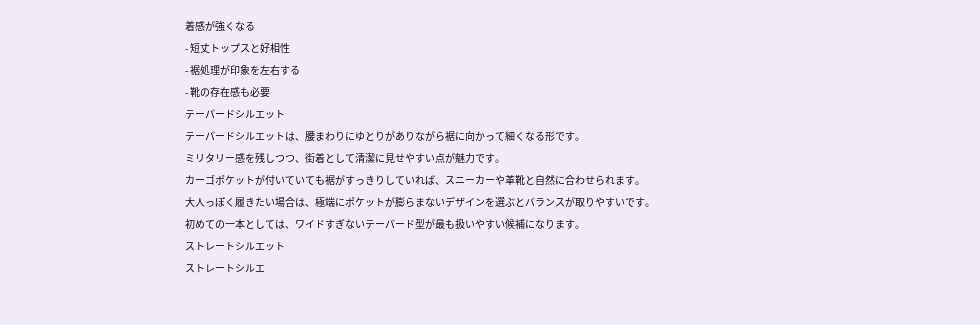着感が強くなる
- 短丈トップスと好相性
- 裾処理が印象を左右する
- 靴の存在感も必要
テーパードシルエット
テーパードシルエットは、腰まわりにゆとりがありながら裾に向かって細くなる形です。
ミリタリー感を残しつつ、街着として清潔に見せやすい点が魅力です。
カーゴポケットが付いていても裾がすっきりしていれば、スニーカーや革靴と自然に合わせられます。
大人っぽく履きたい場合は、極端にポケットが膨らまないデザインを選ぶとバランスが取りやすいです。
初めての一本としては、ワイドすぎないテーパード型が最も扱いやすい候補になります。
ストレートシルエット
ストレートシルエ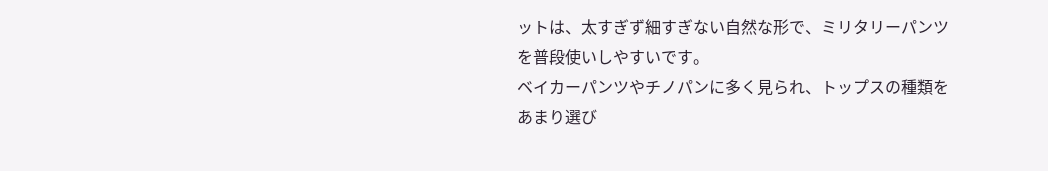ットは、太すぎず細すぎない自然な形で、ミリタリーパンツを普段使いしやすいです。
ベイカーパンツやチノパンに多く見られ、トップスの種類をあまり選び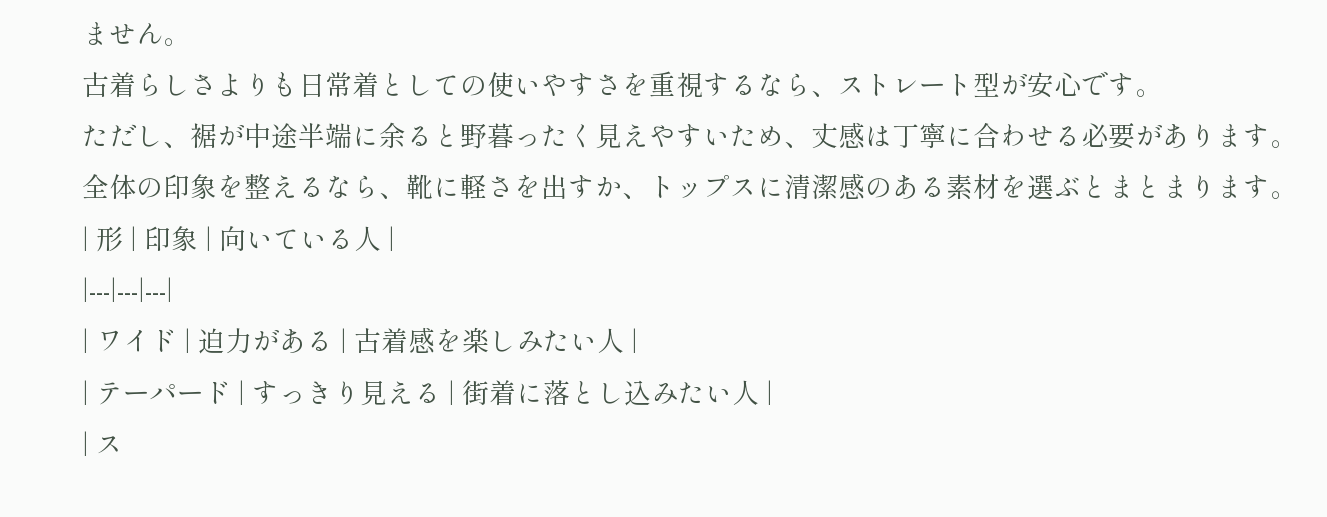ません。
古着らしさよりも日常着としての使いやすさを重視するなら、ストレート型が安心です。
ただし、裾が中途半端に余ると野暮ったく見えやすいため、丈感は丁寧に合わせる必要があります。
全体の印象を整えるなら、靴に軽さを出すか、トップスに清潔感のある素材を選ぶとまとまります。
| 形 | 印象 | 向いている人 |
|---|---|---|
| ワイド | 迫力がある | 古着感を楽しみたい人 |
| テーパード | すっきり見える | 街着に落とし込みたい人 |
| ス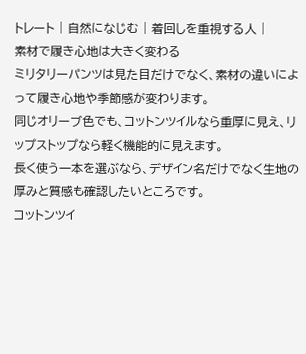トレート | 自然になじむ | 着回しを重視する人 |
素材で履き心地は大きく変わる
ミリタリーパンツは見た目だけでなく、素材の違いによって履き心地や季節感が変わります。
同じオリーブ色でも、コットンツイルなら重厚に見え、リップストップなら軽く機能的に見えます。
長く使う一本を選ぶなら、デザイン名だけでなく生地の厚みと質感も確認したいところです。
コットンツイ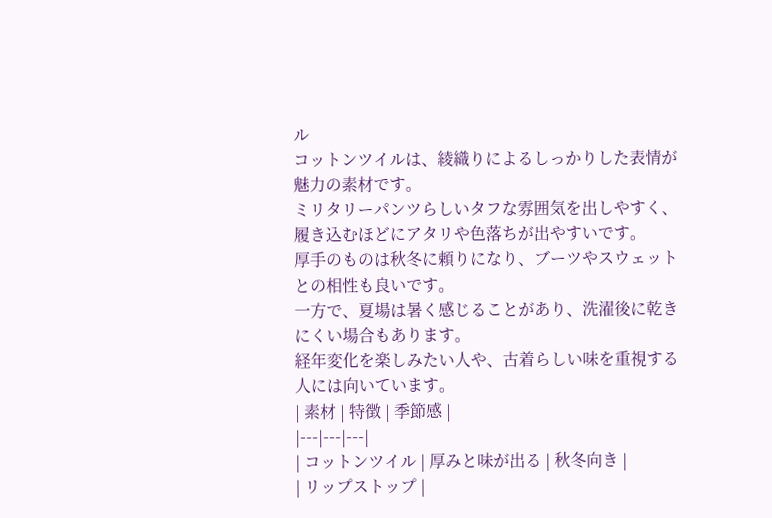ル
コットンツイルは、綾織りによるしっかりした表情が魅力の素材です。
ミリタリーパンツらしいタフな雰囲気を出しやすく、履き込むほどにアタリや色落ちが出やすいです。
厚手のものは秋冬に頼りになり、ブーツやスウェットとの相性も良いです。
一方で、夏場は暑く感じることがあり、洗濯後に乾きにくい場合もあります。
経年変化を楽しみたい人や、古着らしい味を重視する人には向いています。
| 素材 | 特徴 | 季節感 |
|---|---|---|
| コットンツイル | 厚みと味が出る | 秋冬向き |
| リップストップ |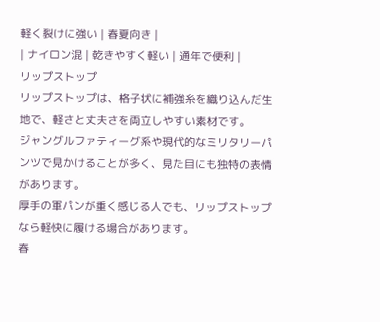軽く裂けに強い | 春夏向き |
| ナイロン混 | 乾きやすく軽い | 通年で便利 |
リップストップ
リップストップは、格子状に補強糸を織り込んだ生地で、軽さと丈夫さを両立しやすい素材です。
ジャングルファティーグ系や現代的なミリタリーパンツで見かけることが多く、見た目にも独特の表情があります。
厚手の軍パンが重く感じる人でも、リップストップなら軽快に履ける場合があります。
春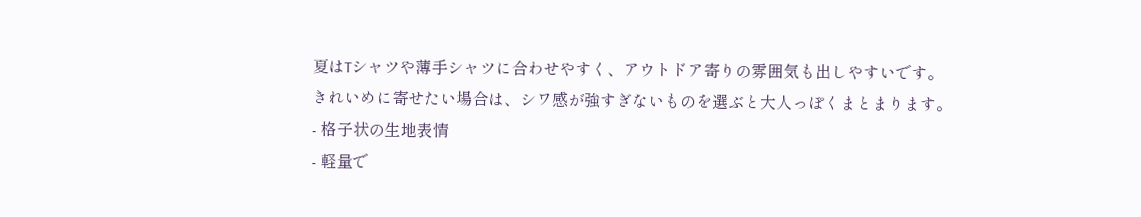夏はTシャツや薄手シャツに合わせやすく、アウトドア寄りの雰囲気も出しやすいです。
きれいめに寄せたい場合は、シワ感が強すぎないものを選ぶと大人っぽくまとまります。
- 格子状の生地表情
- 軽量で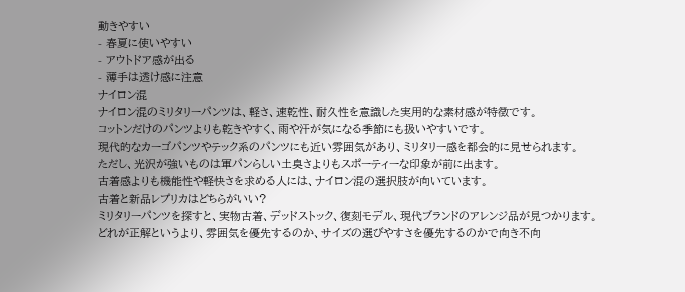動きやすい
- 春夏に使いやすい
- アウトドア感が出る
- 薄手は透け感に注意
ナイロン混
ナイロン混のミリタリーパンツは、軽さ、速乾性、耐久性を意識した実用的な素材感が特徴です。
コットンだけのパンツよりも乾きやすく、雨や汗が気になる季節にも扱いやすいです。
現代的なカーゴパンツやテック系のパンツにも近い雰囲気があり、ミリタリー感を都会的に見せられます。
ただし、光沢が強いものは軍パンらしい土臭さよりもスポーティーな印象が前に出ます。
古着感よりも機能性や軽快さを求める人には、ナイロン混の選択肢が向いています。
古着と新品レプリカはどちらがいい?
ミリタリーパンツを探すと、実物古着、デッドストック、復刻モデル、現代ブランドのアレンジ品が見つかります。
どれが正解というより、雰囲気を優先するのか、サイズの選びやすさを優先するのかで向き不向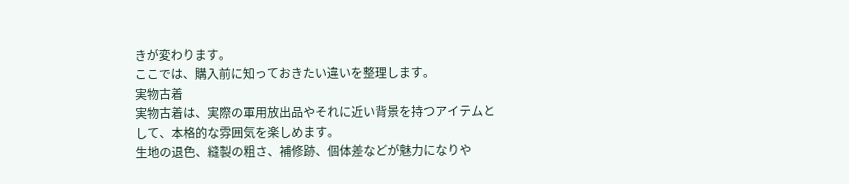きが変わります。
ここでは、購入前に知っておきたい違いを整理します。
実物古着
実物古着は、実際の軍用放出品やそれに近い背景を持つアイテムとして、本格的な雰囲気を楽しめます。
生地の退色、縫製の粗さ、補修跡、個体差などが魅力になりや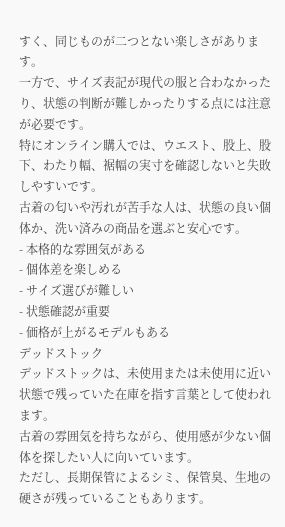すく、同じものが二つとない楽しさがあります。
一方で、サイズ表記が現代の服と合わなかったり、状態の判断が難しかったりする点には注意が必要です。
特にオンライン購入では、ウエスト、股上、股下、わたり幅、裾幅の実寸を確認しないと失敗しやすいです。
古着の匂いや汚れが苦手な人は、状態の良い個体か、洗い済みの商品を選ぶと安心です。
- 本格的な雰囲気がある
- 個体差を楽しめる
- サイズ選びが難しい
- 状態確認が重要
- 価格が上がるモデルもある
デッドストック
デッドストックは、未使用または未使用に近い状態で残っていた在庫を指す言葉として使われます。
古着の雰囲気を持ちながら、使用感が少ない個体を探したい人に向いています。
ただし、長期保管によるシミ、保管臭、生地の硬さが残っていることもあります。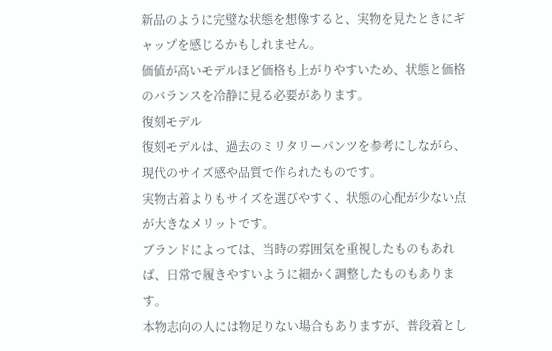新品のように完璧な状態を想像すると、実物を見たときにギャップを感じるかもしれません。
価値が高いモデルほど価格も上がりやすいため、状態と価格のバランスを冷静に見る必要があります。
復刻モデル
復刻モデルは、過去のミリタリーパンツを参考にしながら、現代のサイズ感や品質で作られたものです。
実物古着よりもサイズを選びやすく、状態の心配が少ない点が大きなメリットです。
ブランドによっては、当時の雰囲気を重視したものもあれば、日常で履きやすいように細かく調整したものもあります。
本物志向の人には物足りない場合もありますが、普段着とし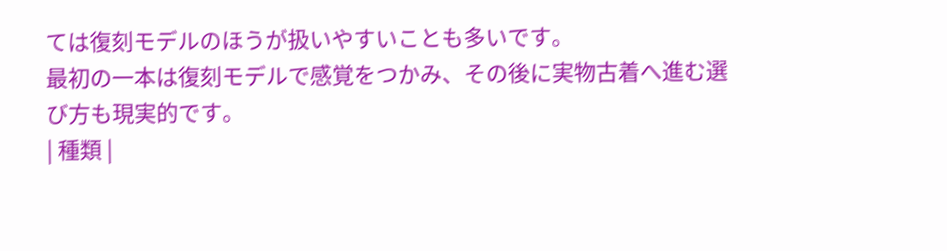ては復刻モデルのほうが扱いやすいことも多いです。
最初の一本は復刻モデルで感覚をつかみ、その後に実物古着へ進む選び方も現実的です。
| 種類 |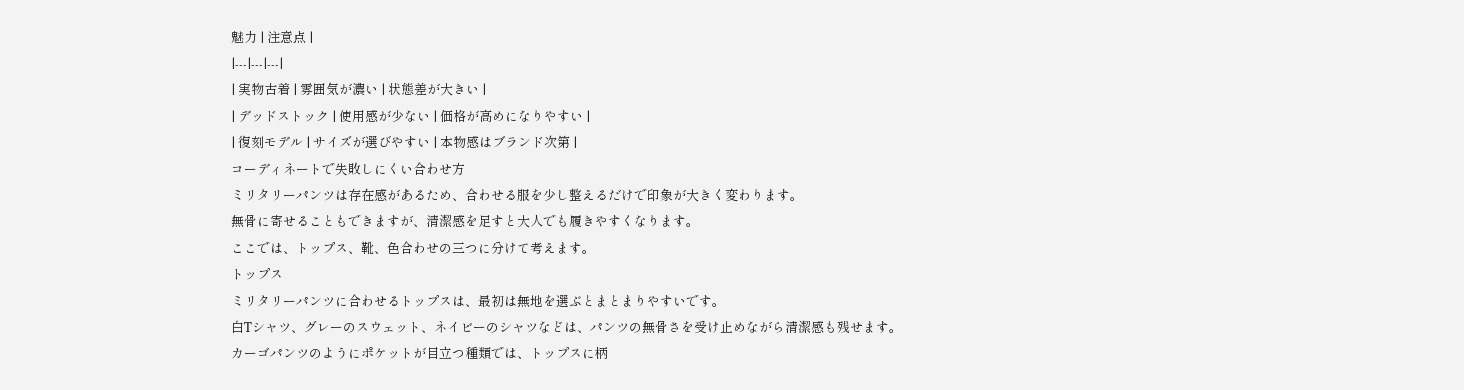魅力 | 注意点 |
|---|---|---|
| 実物古着 | 雰囲気が濃い | 状態差が大きい |
| デッドストック | 使用感が少ない | 価格が高めになりやすい |
| 復刻モデル | サイズが選びやすい | 本物感はブランド次第 |
コーディネートで失敗しにくい合わせ方
ミリタリーパンツは存在感があるため、合わせる服を少し整えるだけで印象が大きく変わります。
無骨に寄せることもできますが、清潔感を足すと大人でも履きやすくなります。
ここでは、トップス、靴、色合わせの三つに分けて考えます。
トップス
ミリタリーパンツに合わせるトップスは、最初は無地を選ぶとまとまりやすいです。
白Tシャツ、グレーのスウェット、ネイビーのシャツなどは、パンツの無骨さを受け止めながら清潔感も残せます。
カーゴパンツのようにポケットが目立つ種類では、トップスに柄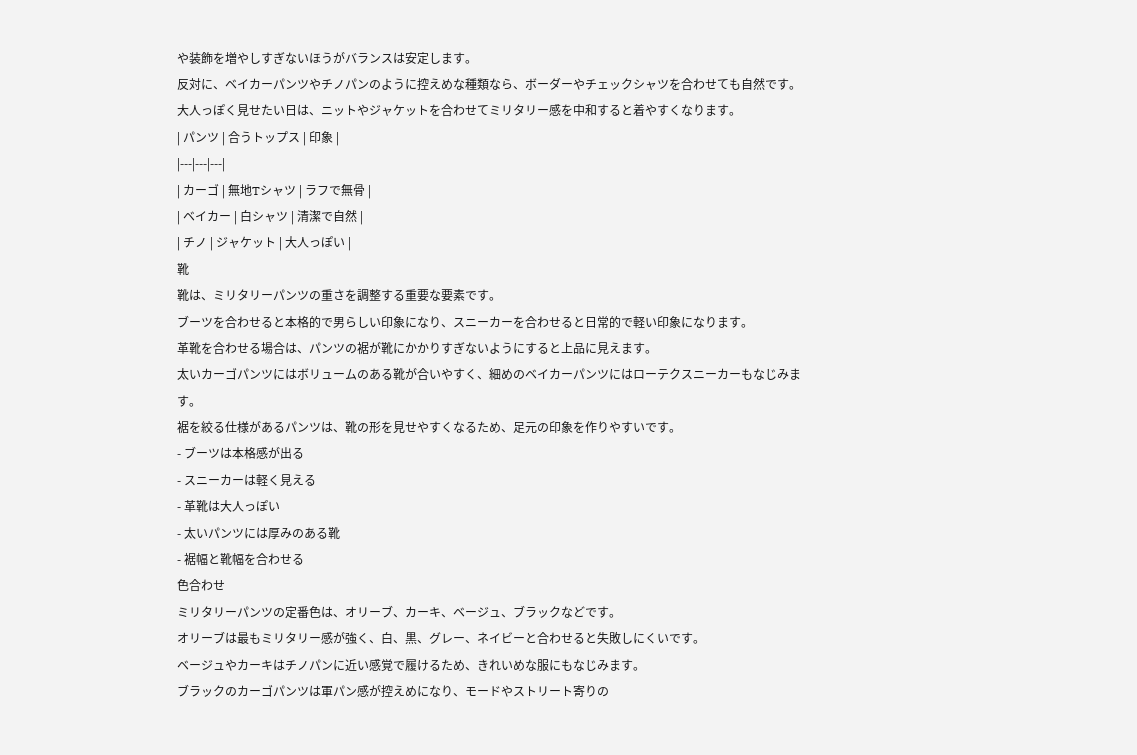や装飾を増やしすぎないほうがバランスは安定します。
反対に、ベイカーパンツやチノパンのように控えめな種類なら、ボーダーやチェックシャツを合わせても自然です。
大人っぽく見せたい日は、ニットやジャケットを合わせてミリタリー感を中和すると着やすくなります。
| パンツ | 合うトップス | 印象 |
|---|---|---|
| カーゴ | 無地Tシャツ | ラフで無骨 |
| ベイカー | 白シャツ | 清潔で自然 |
| チノ | ジャケット | 大人っぽい |
靴
靴は、ミリタリーパンツの重さを調整する重要な要素です。
ブーツを合わせると本格的で男らしい印象になり、スニーカーを合わせると日常的で軽い印象になります。
革靴を合わせる場合は、パンツの裾が靴にかかりすぎないようにすると上品に見えます。
太いカーゴパンツにはボリュームのある靴が合いやすく、細めのベイカーパンツにはローテクスニーカーもなじみます。
裾を絞る仕様があるパンツは、靴の形を見せやすくなるため、足元の印象を作りやすいです。
- ブーツは本格感が出る
- スニーカーは軽く見える
- 革靴は大人っぽい
- 太いパンツには厚みのある靴
- 裾幅と靴幅を合わせる
色合わせ
ミリタリーパンツの定番色は、オリーブ、カーキ、ベージュ、ブラックなどです。
オリーブは最もミリタリー感が強く、白、黒、グレー、ネイビーと合わせると失敗しにくいです。
ベージュやカーキはチノパンに近い感覚で履けるため、きれいめな服にもなじみます。
ブラックのカーゴパンツは軍パン感が控えめになり、モードやストリート寄りの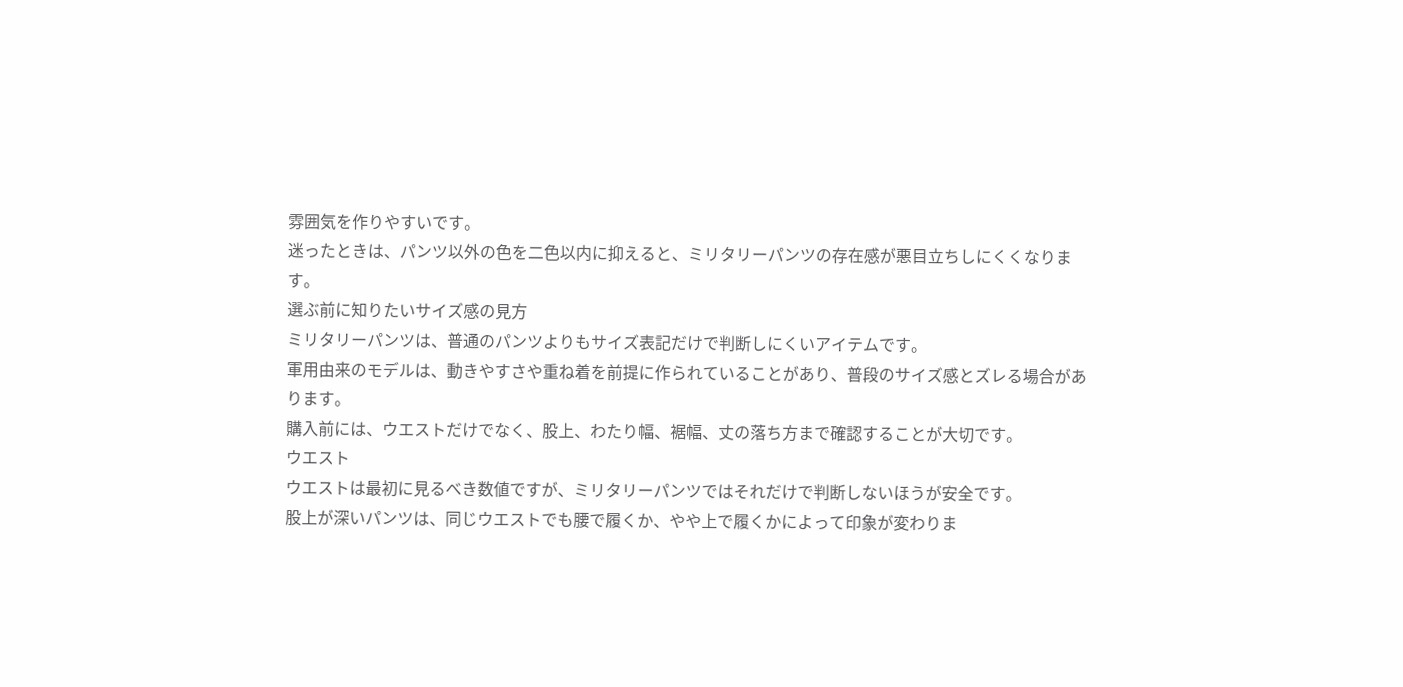雰囲気を作りやすいです。
迷ったときは、パンツ以外の色を二色以内に抑えると、ミリタリーパンツの存在感が悪目立ちしにくくなります。
選ぶ前に知りたいサイズ感の見方
ミリタリーパンツは、普通のパンツよりもサイズ表記だけで判断しにくいアイテムです。
軍用由来のモデルは、動きやすさや重ね着を前提に作られていることがあり、普段のサイズ感とズレる場合があります。
購入前には、ウエストだけでなく、股上、わたり幅、裾幅、丈の落ち方まで確認することが大切です。
ウエスト
ウエストは最初に見るべき数値ですが、ミリタリーパンツではそれだけで判断しないほうが安全です。
股上が深いパンツは、同じウエストでも腰で履くか、やや上で履くかによって印象が変わりま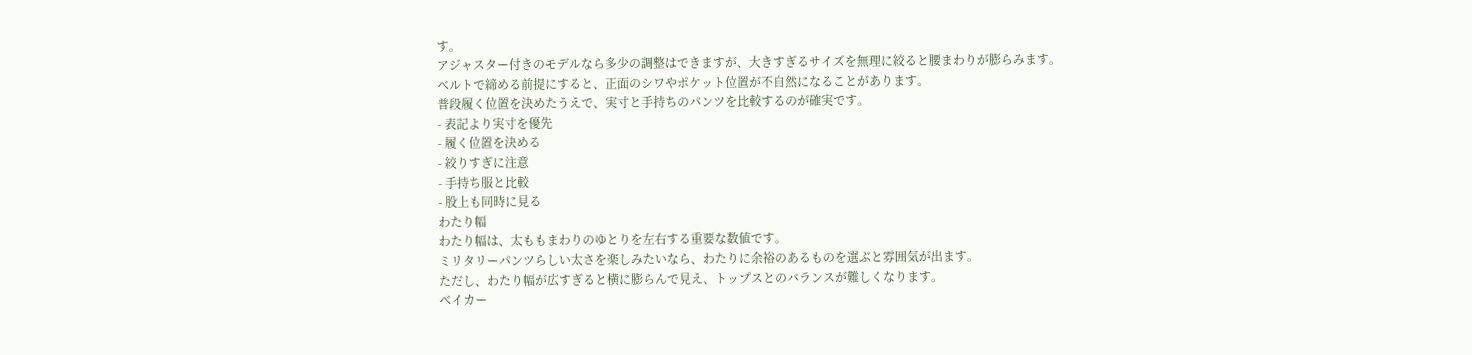す。
アジャスター付きのモデルなら多少の調整はできますが、大きすぎるサイズを無理に絞ると腰まわりが膨らみます。
ベルトで締める前提にすると、正面のシワやポケット位置が不自然になることがあります。
普段履く位置を決めたうえで、実寸と手持ちのパンツを比較するのが確実です。
- 表記より実寸を優先
- 履く位置を決める
- 絞りすぎに注意
- 手持ち服と比較
- 股上も同時に見る
わたり幅
わたり幅は、太ももまわりのゆとりを左右する重要な数値です。
ミリタリーパンツらしい太さを楽しみたいなら、わたりに余裕のあるものを選ぶと雰囲気が出ます。
ただし、わたり幅が広すぎると横に膨らんで見え、トップスとのバランスが難しくなります。
ベイカー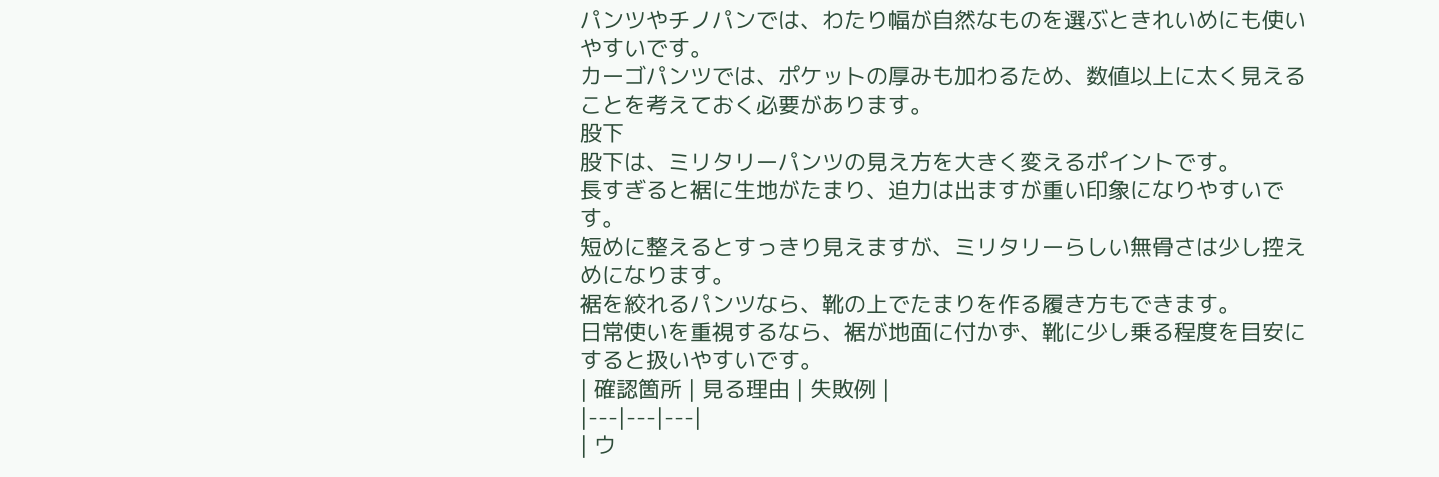パンツやチノパンでは、わたり幅が自然なものを選ぶときれいめにも使いやすいです。
カーゴパンツでは、ポケットの厚みも加わるため、数値以上に太く見えることを考えておく必要があります。
股下
股下は、ミリタリーパンツの見え方を大きく変えるポイントです。
長すぎると裾に生地がたまり、迫力は出ますが重い印象になりやすいです。
短めに整えるとすっきり見えますが、ミリタリーらしい無骨さは少し控えめになります。
裾を絞れるパンツなら、靴の上でたまりを作る履き方もできます。
日常使いを重視するなら、裾が地面に付かず、靴に少し乗る程度を目安にすると扱いやすいです。
| 確認箇所 | 見る理由 | 失敗例 |
|---|---|---|
| ウ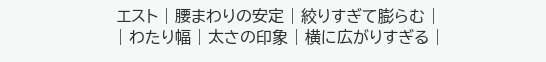エスト | 腰まわりの安定 | 絞りすぎて膨らむ |
| わたり幅 | 太さの印象 | 横に広がりすぎる |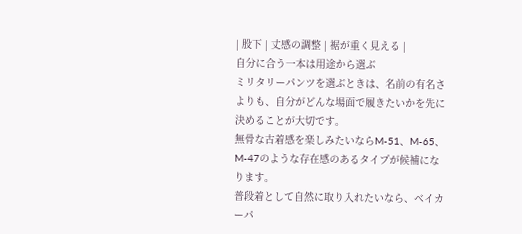| 股下 | 丈感の調整 | 裾が重く見える |
自分に合う一本は用途から選ぶ
ミリタリーパンツを選ぶときは、名前の有名さよりも、自分がどんな場面で履きたいかを先に決めることが大切です。
無骨な古着感を楽しみたいならM-51、M-65、M-47のような存在感のあるタイプが候補になります。
普段着として自然に取り入れたいなら、ベイカーパ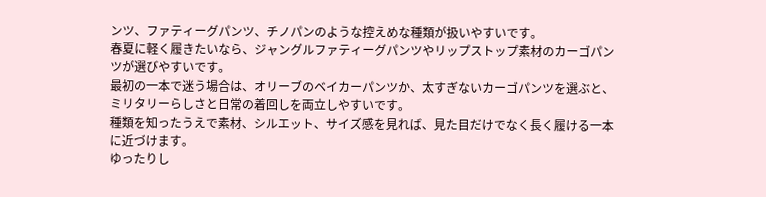ンツ、ファティーグパンツ、チノパンのような控えめな種類が扱いやすいです。
春夏に軽く履きたいなら、ジャングルファティーグパンツやリップストップ素材のカーゴパンツが選びやすいです。
最初の一本で迷う場合は、オリーブのベイカーパンツか、太すぎないカーゴパンツを選ぶと、ミリタリーらしさと日常の着回しを両立しやすいです。
種類を知ったうえで素材、シルエット、サイズ感を見れば、見た目だけでなく長く履ける一本に近づけます。
ゆったりし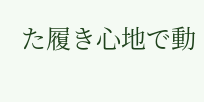た履き心地で動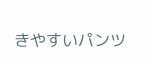きやすいパンツ